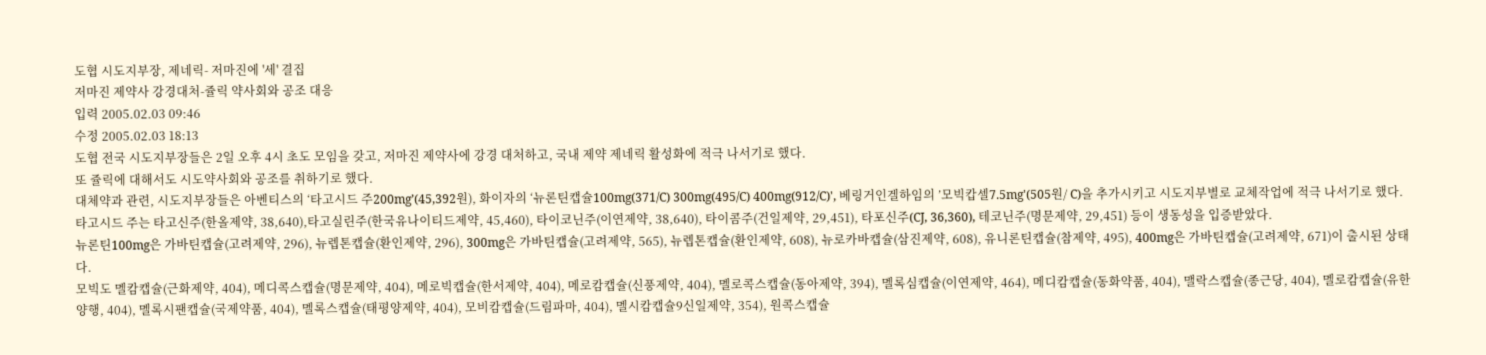도협 시도지부장, 제네릭- 저마진에 '세' 결집
저마진 제약사 강경대처-쥴릭 약사회와 공조 대응
입력 2005.02.03 09:46
수정 2005.02.03 18:13
도협 전국 시도지부장들은 2일 오후 4시 초도 모임을 갖고, 저마진 제약사에 강경 대처하고, 국내 제약 제네릭 활성화에 적극 나서기로 했다.
또 쥴릭에 대해서도 시도약사회와 공조를 취하기로 했다.
대체약과 관련, 시도지부장들은 아벤티스의 ‘타고시드 주200mg’(45,392원), 화이자의 ‘뉴론틴캡슐100mg(371/C) 300mg(495/C) 400mg(912/C)', 베링거인겔하임의 ’모빅캅셀7.5mg'(505원/ C)을 추가시키고 시도지부별로 교체작업에 적극 나서기로 했다.
타고시드 주는 타고신주(한올제약, 38,640),타고실린주(한국유나이티드제약, 45,460), 타이코닌주(이연제약, 38,640), 타이콤주(건일제약, 29,451), 타포신주(CJ, 36,360), 테코닌주(명문제약, 29,451) 등이 생동성을 입증받았다.
뉴론틴100mg은 가바틴캡슐(고려제약, 296), 뉴렙톤캡슐(환인제약, 296), 300mg은 가바틴캡슐(고려제약, 565), 뉴렙톤캡슐(환인제약, 608), 뉴로카바캡슐(삼진제약, 608), 유니론틴캡슐(참제약, 495), 400mg은 가바틴캡슐(고려제약, 671)이 출시된 상태다.
모빅도 멜캄캡슐(근화제약, 404), 메디콕스캡슐(명문제약, 404), 메로빅캡슐(한서제약, 404), 메로캄캡슐(신풍제약, 404), 멜로콕스캡슐(동아제약, 394), 멜록심캡슐(이연제약, 464), 메디캄캡슐(동화약품, 404), 맬락스캡슐(종근당, 404), 멜로캄캡슐(유한양행, 404), 멜록시팬캡슐(국제약품, 404), 멜록스캡슐(태평양제약, 404), 모비캄캡슐(드림파마, 404), 멜시캄캡슐9신일제약, 354), 원콕스캡슐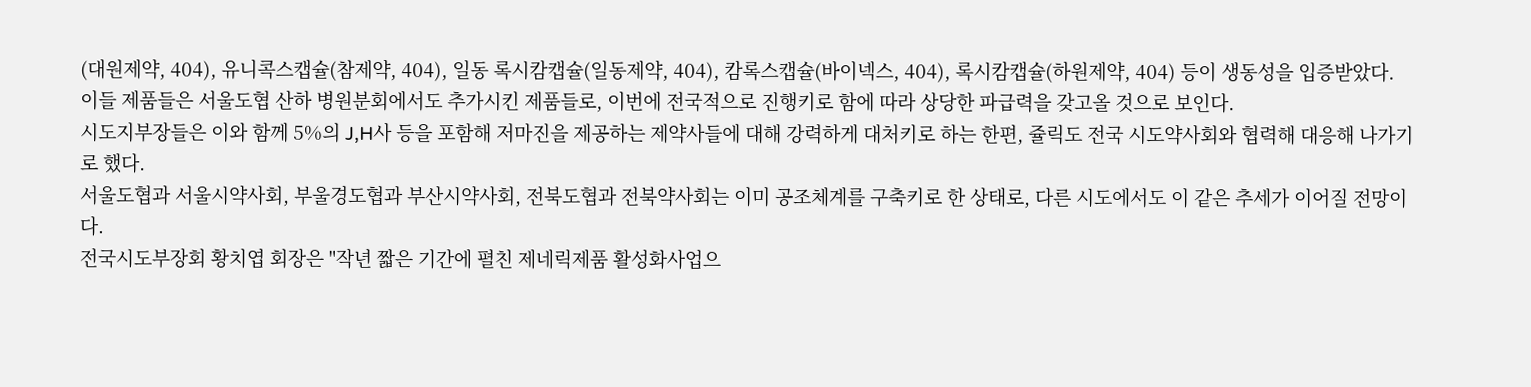(대원제약, 404), 유니콕스캡슐(참제약, 404), 일동 록시캄캡슐(일동제약, 404), 캄록스캡슐(바이넥스, 404), 록시캄캡슐(하원제약, 404) 등이 생동성을 입증받았다.
이들 제품들은 서울도협 산하 병원분회에서도 추가시킨 제품들로, 이번에 전국적으로 진행키로 함에 따라 상당한 파급력을 갖고올 것으로 보인다.
시도지부장들은 이와 함께 5%의 J,H사 등을 포함해 저마진을 제공하는 제약사들에 대해 강력하게 대처키로 하는 한편, 쥴릭도 전국 시도약사회와 협력해 대응해 나가기로 했다.
서울도협과 서울시약사회, 부울경도협과 부산시약사회, 전북도협과 전북약사회는 이미 공조체계를 구축키로 한 상태로, 다른 시도에서도 이 같은 추세가 이어질 전망이다.
전국시도부장회 황치엽 회장은 "작년 짧은 기간에 펼친 제네릭제품 활성화사업으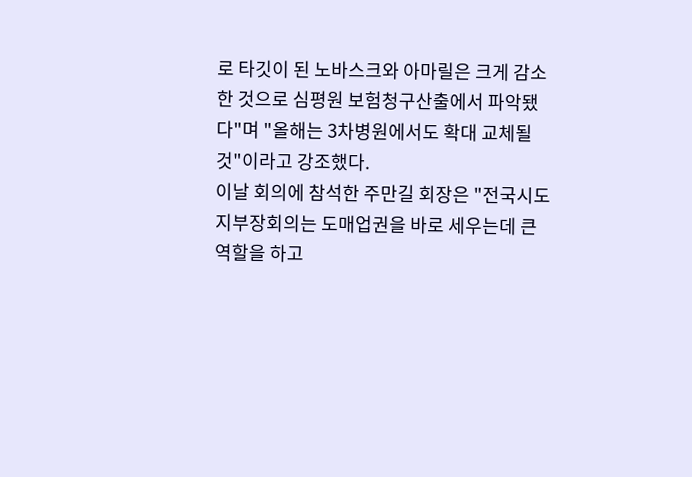로 타깃이 된 노바스크와 아마릴은 크게 감소한 것으로 심평원 보험청구산출에서 파악됐다"며 "올해는 3차병원에서도 확대 교체될 것"이라고 강조했다.
이날 회의에 참석한 주만길 회장은 "전국시도지부장회의는 도매업권을 바로 세우는데 큰 역할을 하고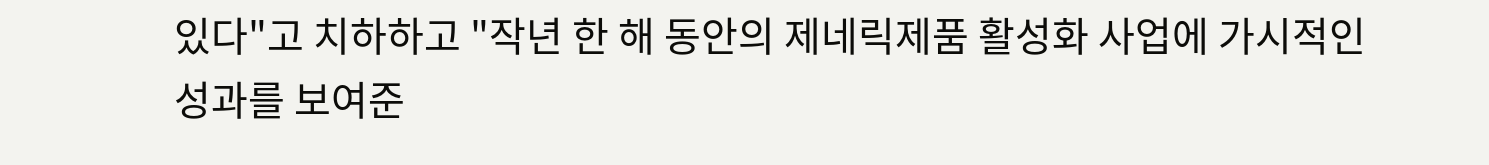있다"고 치하하고 "작년 한 해 동안의 제네릭제품 활성화 사업에 가시적인 성과를 보여준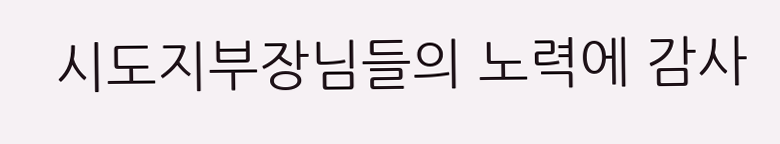시도지부장님들의 노력에 감사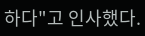하다"고 인사했다.